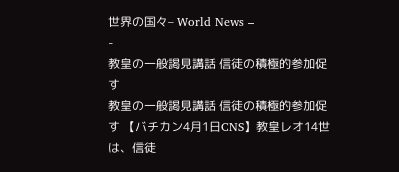世界の国々– World News –
-
教皇の一般謁見講話 信徒の積極的参加促す
教皇の一般謁見講話 信徒の積極的参加促す 【バチカン4月1日CNS】教皇レオ14世は、信徒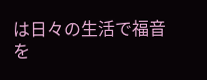は日々の生活で福音を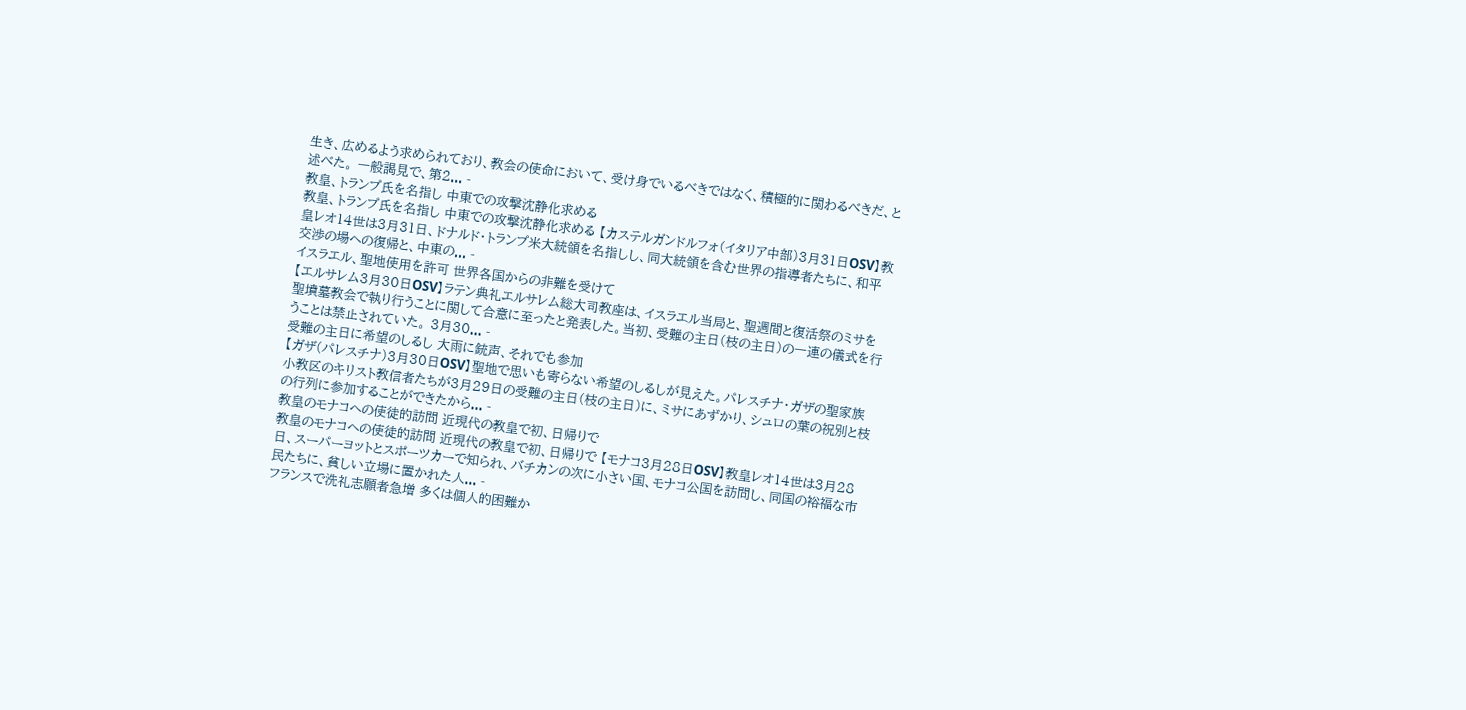生き、広めるよう求められており、教会の使命において、受け身でいるべきではなく、積極的に関わるべきだ、と述べた。 一般謁見で、第2... -
教皇、トランプ氏を名指し 中東での攻撃沈静化求める
教皇、トランプ氏を名指し 中東での攻撃沈静化求める 【カステルガンドルフォ(イタリア中部)3月31日ОSV】教皇レオ14世は3月31日、ドナルド・トランプ米大統領を名指しし、同大統領を含む世界の指導者たちに、和平交渉の場への復帰と、中東の... -
イスラエル、聖地使用を許可 世界各国からの非難を受けて
【エルサレム3月30日ОSV】ラテン典礼エルサレム総大司教座は、イスラエル当局と、聖週間と復活祭のミサを聖墳墓教会で執り行うことに関して合意に至ったと発表した。当初、受難の主日(枝の主日)の一連の儀式を行うことは禁止されていた。 3月30... -
受難の主日に希望のしるし 大雨に銃声、それでも参加
【ガザ(パレスチナ)3月30日ОSV】聖地で思いも寄らない希望のしるしが見えた。パレスチナ・ガザの聖家族小教区のキリスト教信者たちが3月29日の受難の主日(枝の主日)に、ミサにあずかり、シュロの葉の祝別と枝の行列に参加することができたから... -
教皇のモナコへの使徒的訪問 近現代の教皇で初、日帰りで
教皇のモナコへの使徒的訪問 近現代の教皇で初、日帰りで 【モナコ3月28日ОSV】教皇レオ14世は3月28日、スーパーヨットとスポーツカーで知られ、バチカンの次に小さい国、モナコ公国を訪問し、同国の裕福な市民たちに、貧しい立場に置かれた人... -
フランスで洗礼志願者急増 多くは個人的困難か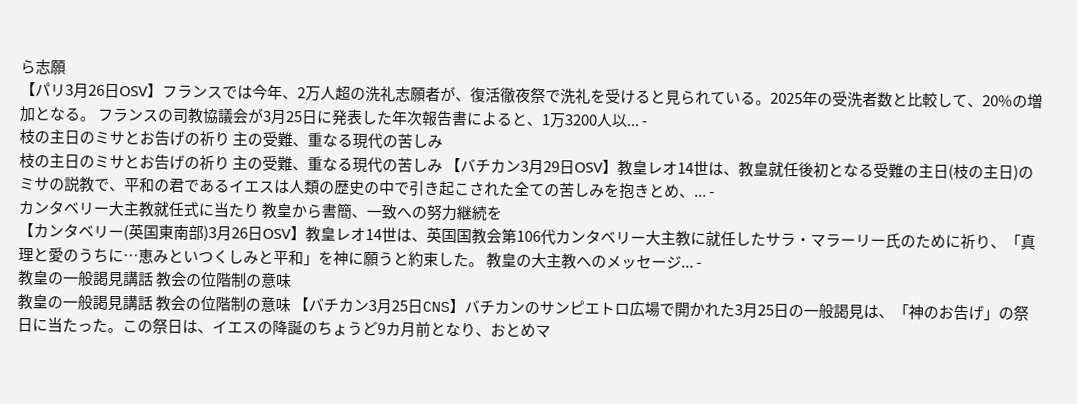ら志願
【パリ3月26日ОSV】フランスでは今年、2万人超の洗礼志願者が、復活徹夜祭で洗礼を受けると見られている。2025年の受洗者数と比較して、20%の増加となる。 フランスの司教協議会が3月25日に発表した年次報告書によると、1万3200人以... -
枝の主日のミサとお告げの祈り 主の受難、重なる現代の苦しみ
枝の主日のミサとお告げの祈り 主の受難、重なる現代の苦しみ 【バチカン3月29日ОSV】教皇レオ14世は、教皇就任後初となる受難の主日(枝の主日)のミサの説教で、平和の君であるイエスは人類の歴史の中で引き起こされた全ての苦しみを抱きとめ、... -
カンタベリー大主教就任式に当たり 教皇から書簡、一致への努力継続を
【カンタベリー(英国東南部)3月26日ОSV】教皇レオ14世は、英国国教会第106代カンタベリー大主教に就任したサラ・マラーリー氏のために祈り、「真理と愛のうちに…恵みといつくしみと平和」を神に願うと約束した。 教皇の大主教へのメッセージ... -
教皇の一般謁見講話 教会の位階制の意味
教皇の一般謁見講話 教会の位階制の意味 【バチカン3月25日CNS】バチカンのサンピエトロ広場で開かれた3月25日の一般謁見は、「神のお告げ」の祭日に当たった。この祭日は、イエスの降誕のちょうど9カ月前となり、おとめマ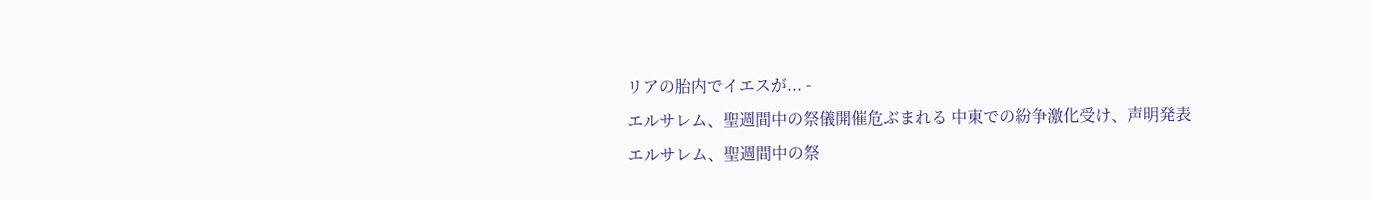リアの胎内でイエスが... -
エルサレム、聖週間中の祭儀開催危ぶまれる 中東での紛争激化受け、声明発表
エルサレム、聖週間中の祭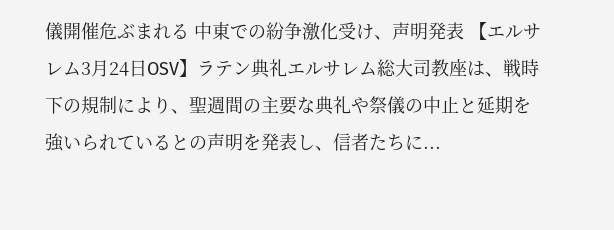儀開催危ぶまれる 中東での紛争激化受け、声明発表 【エルサレム3月24日ОSV】ラテン典礼エルサレム総大司教座は、戦時下の規制により、聖週間の主要な典礼や祭儀の中止と延期を強いられているとの声明を発表し、信者たちに...